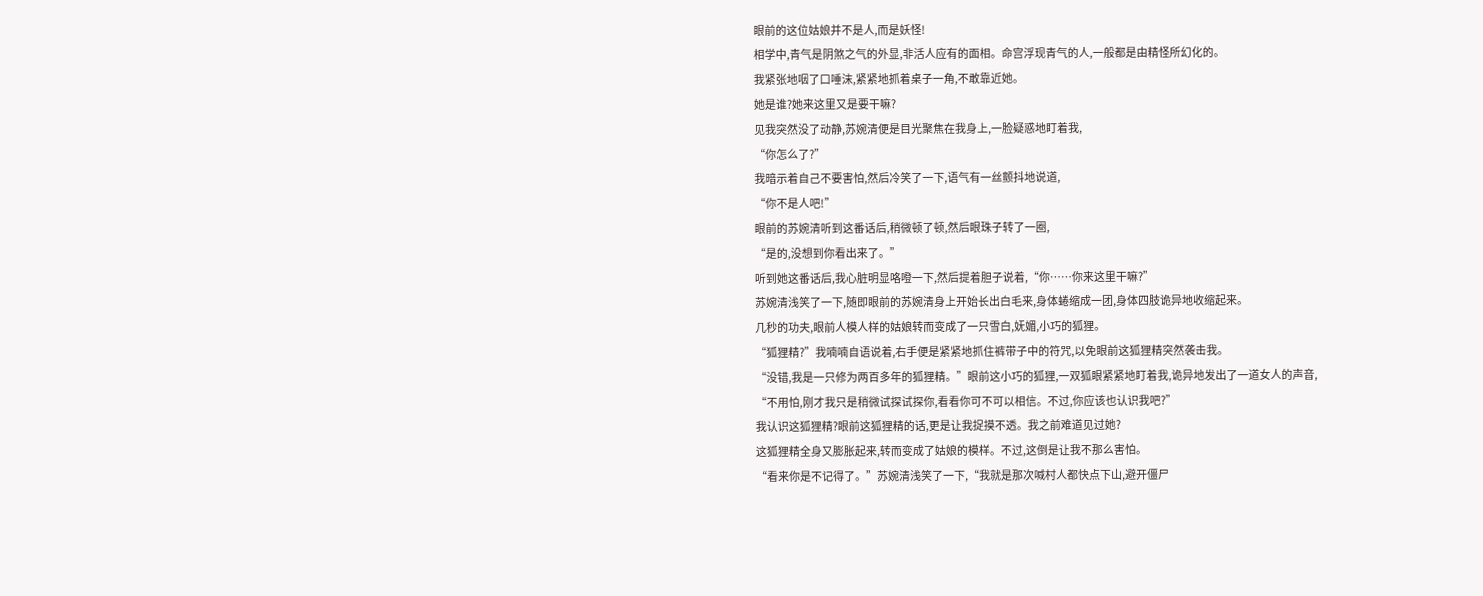眼前的这位姑娘并不是人,而是妖怪!
相学中,青气是阴煞之气的外显,非活人应有的面相。命宫浮现青气的人,一般都是由精怪所幻化的。
我紧张地咽了口唾沫,紧紧地抓着桌子一角,不敢靠近她。
她是谁?她来这里又是要干嘛?
见我突然没了动静,苏婉清便是目光聚焦在我身上,一脸疑惑地盯着我,
“你怎么了?”
我暗示着自己不要害怕,然后冷笑了一下,语气有一丝颤抖地说道,
“你不是人吧!”
眼前的苏婉清听到这番话后,稍微顿了顿,然后眼珠子转了一圈,
“是的,没想到你看出来了。”
听到她这番话后,我心脏明显咯噔一下,然后提着胆子说着,“你……你来这里干嘛?”
苏婉清浅笑了一下,随即眼前的苏婉清身上开始长出白毛来,身体蜷缩成一团,身体四肢诡异地收缩起来。
几秒的功夫,眼前人模人样的姑娘转而变成了一只雪白,妩媚,小巧的狐狸。
“狐狸精?”我喃喃自语说着,右手便是紧紧地抓住裤带子中的符咒,以免眼前这狐狸精突然袭击我。
“没错,我是一只修为两百多年的狐狸精。”眼前这小巧的狐狸,一双狐眼紧紧地盯着我,诡异地发出了一道女人的声音,
“不用怕,刚才我只是稍微试探试探你,看看你可不可以相信。不过,你应该也认识我吧?”
我认识这狐狸精?眼前这狐狸精的话,更是让我捉摸不透。我之前难道见过她?
这狐狸精全身又膨胀起来,转而变成了姑娘的模样。不过,这倒是让我不那么害怕。
“看来你是不记得了。”苏婉清浅笑了一下,“我就是那次喊村人都快点下山,避开僵尸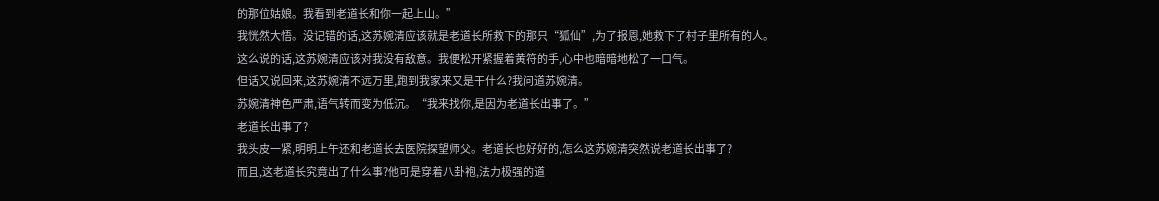的那位姑娘。我看到老道长和你一起上山。”
我恍然大悟。没记错的话,这苏婉清应该就是老道长所救下的那只“狐仙”,为了报恩,她救下了村子里所有的人。
这么说的话,这苏婉清应该对我没有敌意。我便松开紧握着黄符的手,心中也暗暗地松了一口气。
但话又说回来,这苏婉清不远万里,跑到我家来又是干什么?我问道苏婉清。
苏婉清神色严肃,语气转而变为低沉。“我来找你,是因为老道长出事了。”
老道长出事了?
我头皮一紧,明明上午还和老道长去医院探望师父。老道长也好好的,怎么这苏婉清突然说老道长出事了?
而且,这老道长究竟出了什么事?他可是穿着八卦袍,法力极强的道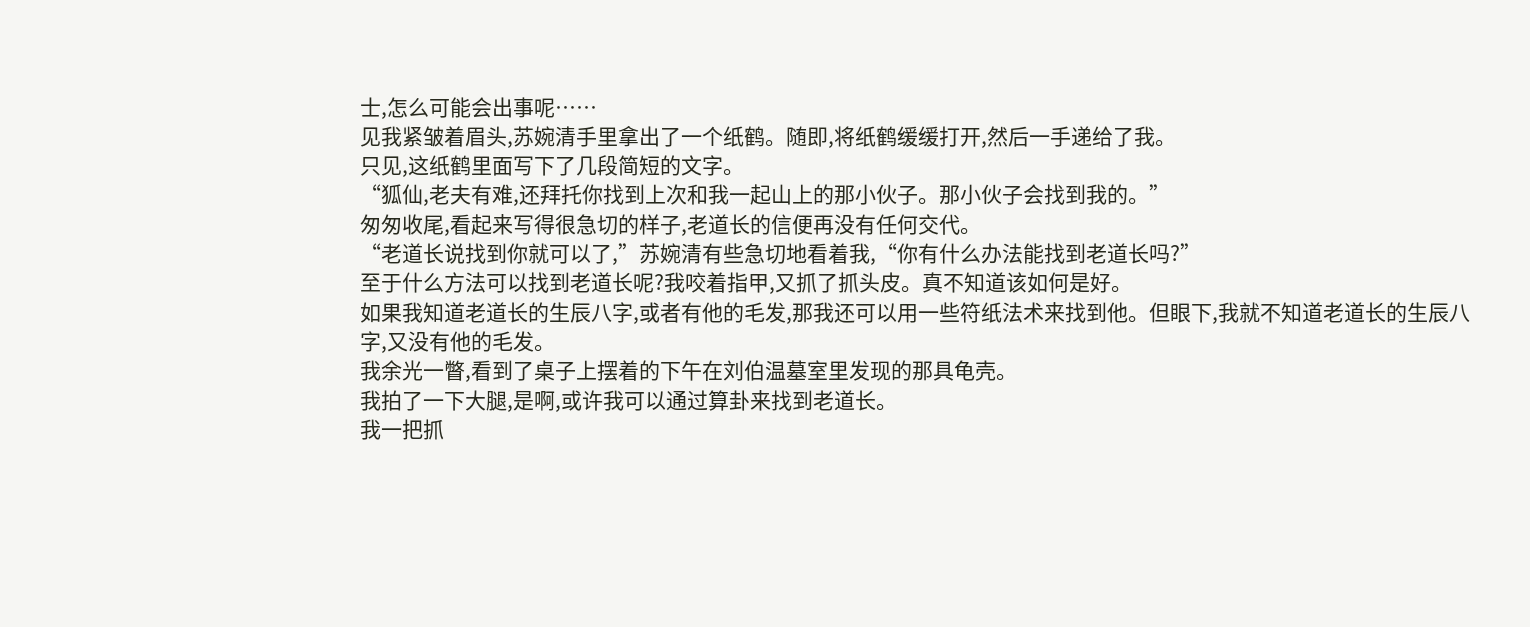士,怎么可能会出事呢……
见我紧皱着眉头,苏婉清手里拿出了一个纸鹤。随即,将纸鹤缓缓打开,然后一手递给了我。
只见,这纸鹤里面写下了几段简短的文字。
“狐仙,老夫有难,还拜托你找到上次和我一起山上的那小伙子。那小伙子会找到我的。”
匆匆收尾,看起来写得很急切的样子,老道长的信便再没有任何交代。
“老道长说找到你就可以了,”苏婉清有些急切地看着我,“你有什么办法能找到老道长吗?”
至于什么方法可以找到老道长呢?我咬着指甲,又抓了抓头皮。真不知道该如何是好。
如果我知道老道长的生辰八字,或者有他的毛发,那我还可以用一些符纸法术来找到他。但眼下,我就不知道老道长的生辰八字,又没有他的毛发。
我余光一瞥,看到了桌子上摆着的下午在刘伯温墓室里发现的那具龟壳。
我拍了一下大腿,是啊,或许我可以通过算卦来找到老道长。
我一把抓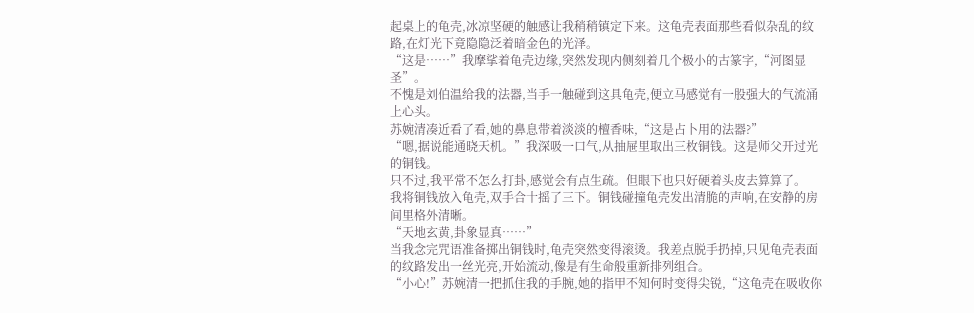起桌上的龟壳,冰凉坚硬的触感让我稍稍镇定下来。这龟壳表面那些看似杂乱的纹路,在灯光下竟隐隐泛着暗金色的光泽。
“这是……”我摩挲着龟壳边缘,突然发现内侧刻着几个极小的古篆字,“河图显圣”。
不愧是刘伯温给我的法器,当手一触碰到这具龟壳,便立马感觉有一股强大的气流涌上心头。
苏婉清凑近看了看,她的鼻息带着淡淡的檀香味,“这是占卜用的法器?”
“嗯,据说能通晓天机。”我深吸一口气,从抽屉里取出三枚铜钱。这是师父开过光的铜钱。
只不过,我平常不怎么打卦,感觉会有点生疏。但眼下也只好硬着头皮去算算了。
我将铜钱放入龟壳,双手合十摇了三下。铜钱碰撞龟壳发出清脆的声响,在安静的房间里格外清晰。
“天地玄黄,卦象显真……”
当我念完咒语准备掷出铜钱时,龟壳突然变得滚烫。我差点脱手扔掉,只见龟壳表面的纹路发出一丝光亮,开始流动,像是有生命般重新排列组合。
“小心!”苏婉清一把抓住我的手腕,她的指甲不知何时变得尖锐,“这龟壳在吸收你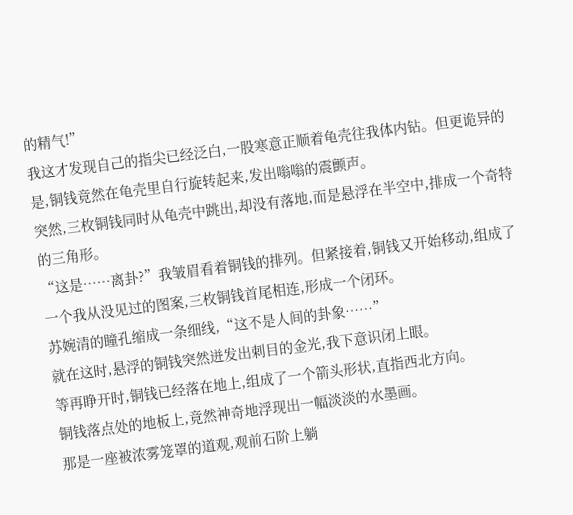的精气!”
我这才发现自己的指尖已经泛白,一股寒意正顺着龟壳往我体内钻。但更诡异的是,铜钱竟然在龟壳里自行旋转起来,发出嗡嗡的震颤声。
突然,三枚铜钱同时从龟壳中跳出,却没有落地,而是悬浮在半空中,排成一个奇特的三角形。
“这是……离卦?”我皱眉看着铜钱的排列。但紧接着,铜钱又开始移动,组成了一个我从没见过的图案,三枚铜钱首尾相连,形成一个闭环。
苏婉清的瞳孔缩成一条细线,“这不是人间的卦象……”
就在这时,悬浮的铜钱突然迸发出刺目的金光,我下意识闭上眼。
等再睁开时,铜钱已经落在地上,组成了一个箭头形状,直指西北方向。
铜钱落点处的地板上,竟然神奇地浮现出一幅淡淡的水墨画。
那是一座被浓雾笼罩的道观,观前石阶上躺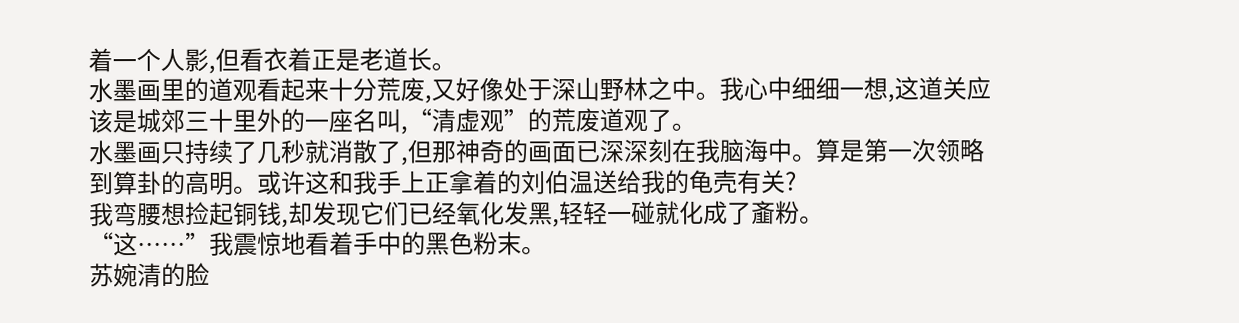着一个人影,但看衣着正是老道长。
水墨画里的道观看起来十分荒废,又好像处于深山野林之中。我心中细细一想,这道关应该是城郊三十里外的一座名叫,“清虚观”的荒废道观了。
水墨画只持续了几秒就消散了,但那神奇的画面已深深刻在我脑海中。算是第一次领略到算卦的高明。或许这和我手上正拿着的刘伯温送给我的龟壳有关?
我弯腰想捡起铜钱,却发现它们已经氧化发黑,轻轻一碰就化成了齑粉。
“这……”我震惊地看着手中的黑色粉末。
苏婉清的脸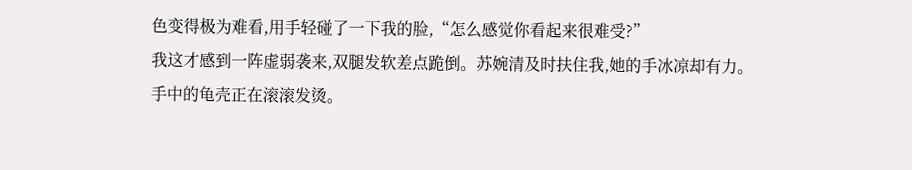色变得极为难看,用手轻碰了一下我的脸,“怎么感觉你看起来很难受?”
我这才感到一阵虚弱袭来,双腿发软差点跪倒。苏婉清及时扶住我,她的手冰凉却有力。
手中的龟壳正在滚滚发烫。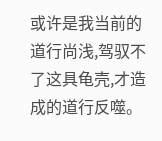或许是我当前的道行尚浅,驾驭不了这具龟壳,才造成的道行反噬。